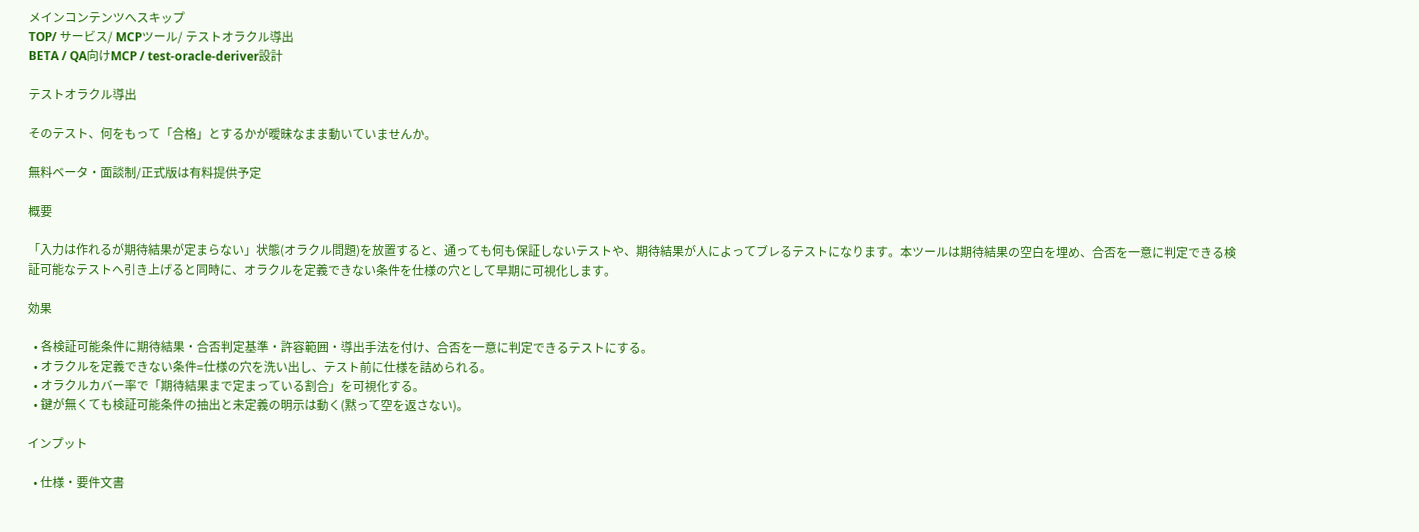メインコンテンツへスキップ
TOP/ サービス/ MCPツール/ テストオラクル導出
BETA / QA向けMCP / test-oracle-deriver設計

テストオラクル導出

そのテスト、何をもって「合格」とするかが曖昧なまま動いていませんか。

無料ベータ・面談制/正式版は有料提供予定

概要

「入力は作れるが期待結果が定まらない」状態(オラクル問題)を放置すると、通っても何も保証しないテストや、期待結果が人によってブレるテストになります。本ツールは期待結果の空白を埋め、合否を一意に判定できる検証可能なテストへ引き上げると同時に、オラクルを定義できない条件を仕様の穴として早期に可視化します。

効果

  • 各検証可能条件に期待結果・合否判定基準・許容範囲・導出手法を付け、合否を一意に判定できるテストにする。
  • オラクルを定義できない条件=仕様の穴を洗い出し、テスト前に仕様を詰められる。
  • オラクルカバー率で「期待結果まで定まっている割合」を可視化する。
  • 鍵が無くても検証可能条件の抽出と未定義の明示は動く(黙って空を返さない)。

インプット

  • 仕様・要件文書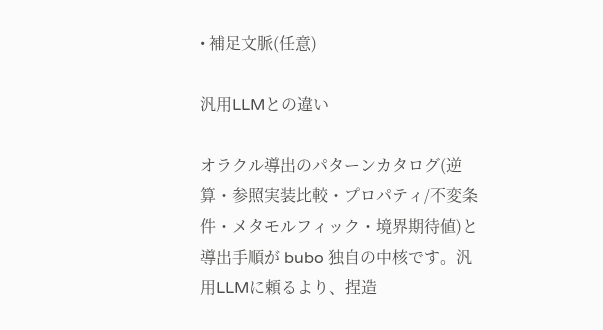• 補足文脈(任意)

汎用LLMとの違い

オラクル導出のパターンカタログ(逆算・参照実装比較・プロパティ/不変条件・メタモルフィック・境界期待値)と導出手順が bubo 独自の中核です。汎用LLMに頼るより、捏造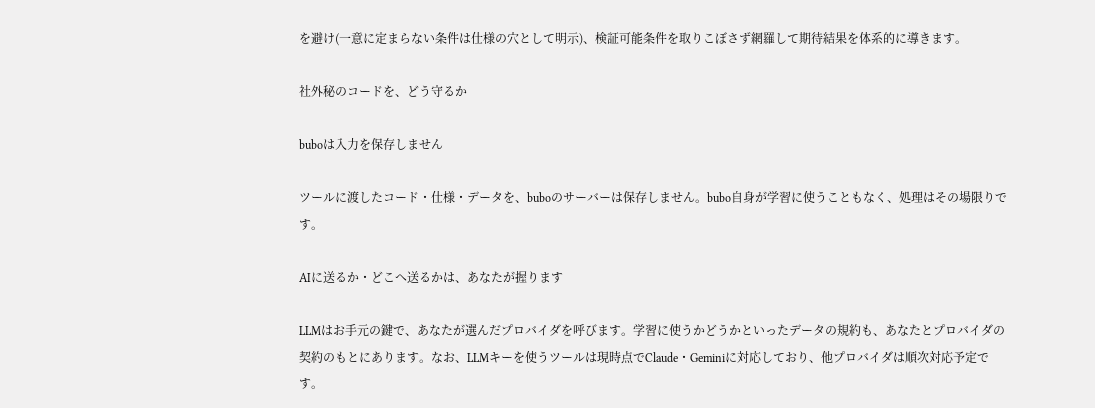を避け(一意に定まらない条件は仕様の穴として明示)、検証可能条件を取りこぼさず網羅して期待結果を体系的に導きます。

社外秘のコードを、どう守るか

buboは入力を保存しません

ツールに渡したコード・仕様・データを、buboのサーバーは保存しません。bubo自身が学習に使うこともなく、処理はその場限りです。

AIに送るか・どこへ送るかは、あなたが握ります

LLMはお手元の鍵で、あなたが選んだプロバイダを呼びます。学習に使うかどうかといったデータの規約も、あなたとプロバイダの契約のもとにあります。なお、LLMキーを使うツールは現時点でClaude・Geminiに対応しており、他プロバイダは順次対応予定です。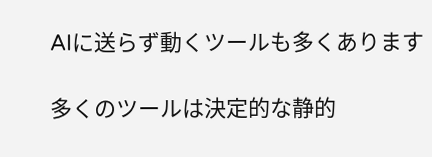AIに送らず動くツールも多くあります

多くのツールは決定的な静的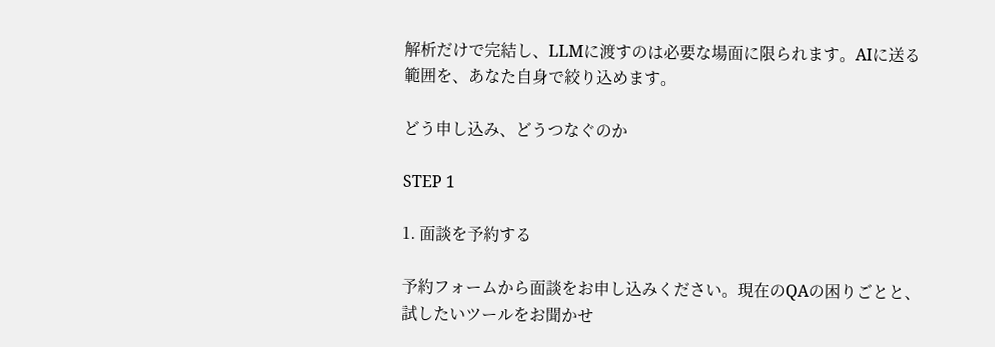解析だけで完結し、LLMに渡すのは必要な場面に限られます。AIに送る範囲を、あなた自身で絞り込めます。

どう申し込み、どうつなぐのか

STEP 1

1. 面談を予約する

予約フォームから面談をお申し込みください。現在のQAの困りごとと、試したいツールをお聞かせ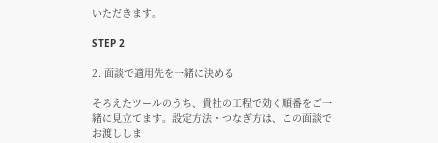いただきます。

STEP 2

2. 面談で適用先を一緒に決める

そろえたツールのうち、貴社の工程で効く順番をご一緒に見立てます。設定方法・つなぎ方は、この面談でお渡ししま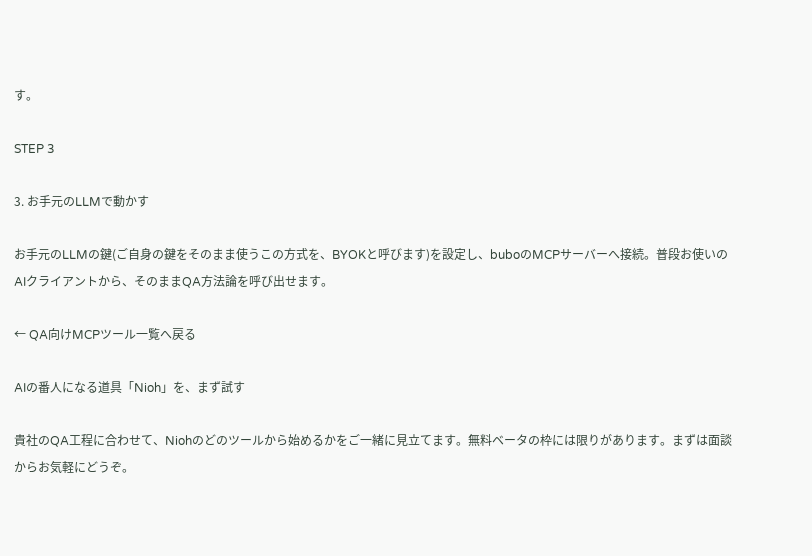す。

STEP 3

3. お手元のLLMで動かす

お手元のLLMの鍵(ご自身の鍵をそのまま使うこの方式を、BYOKと呼びます)を設定し、buboのMCPサーバーへ接続。普段お使いのAIクライアントから、そのままQA方法論を呼び出せます。

← QA向けMCPツール一覧へ戻る

AIの番人になる道具「Nioh」を、まず試す

貴社のQA工程に合わせて、Niohのどのツールから始めるかをご一緒に見立てます。無料ベータの枠には限りがあります。まずは面談からお気軽にどうぞ。